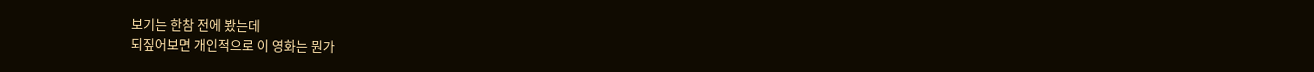보기는 한참 전에 봤는데
되짚어보면 개인적으로 이 영화는 뭔가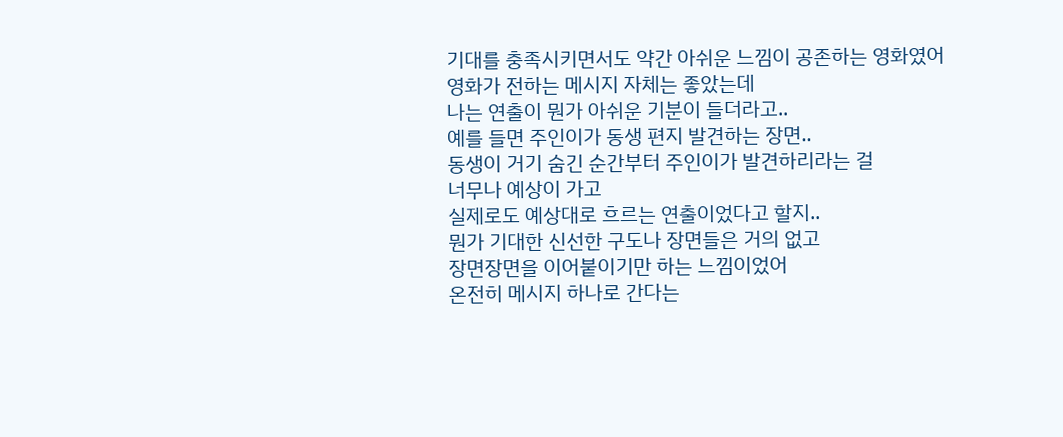기대를 충족시키면서도 약간 아쉬운 느낌이 공존하는 영화였어
영화가 전하는 메시지 자체는 좋았는데
나는 연출이 뭔가 아쉬운 기분이 들더라고..
예를 들면 주인이가 동생 편지 발견하는 장면..
동생이 거기 숨긴 순간부터 주인이가 발견하리라는 걸
너무나 예상이 가고
실제로도 예상대로 흐르는 연출이었다고 할지..
뭔가 기대한 신선한 구도나 장면들은 거의 없고
장면장면을 이어붙이기만 하는 느낌이었어
온전히 메시지 하나로 간다는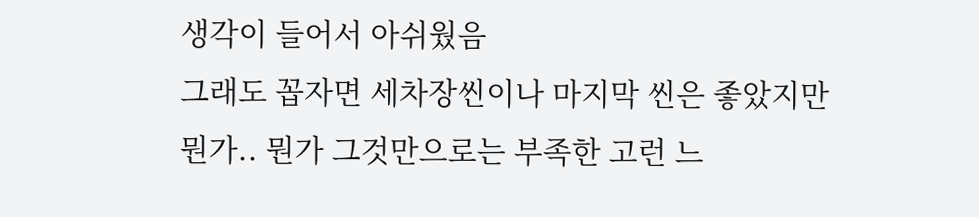생각이 들어서 아쉬웠음
그래도 꼽자면 세차장씬이나 마지막 씬은 좋았지만
뭔가.. 뭔가 그것만으로는 부족한 고런 느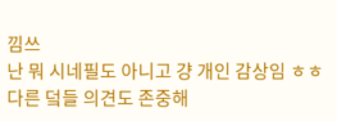낌쓰
난 뭐 시네필도 아니고 걍 개인 감상임 ㅎㅎ
다른 덬들 의견도 존중해